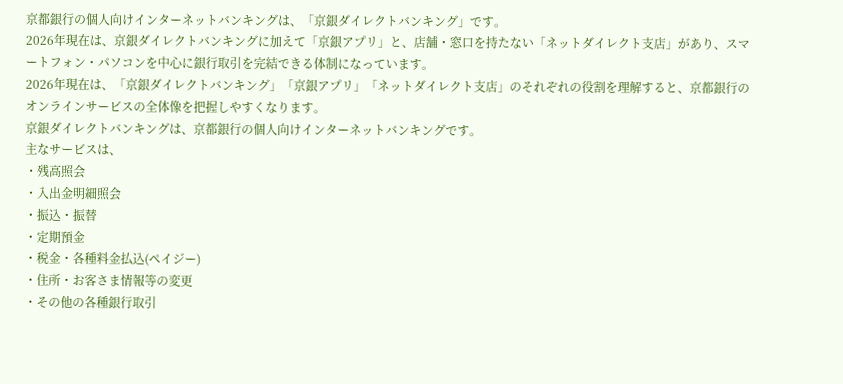京都銀行の個人向けインターネットバンキングは、「京銀ダイレクトバンキング」です。
2026年現在は、京銀ダイレクトバンキングに加えて「京銀アプリ」と、店舗・窓口を持たない「ネットダイレクト支店」があり、スマートフォン・パソコンを中心に銀行取引を完結できる体制になっています。
2026年現在は、「京銀ダイレクトバンキング」「京銀アプリ」「ネットダイレクト支店」のそれぞれの役割を理解すると、京都銀行のオンラインサービスの全体像を把握しやすくなります。
京銀ダイレクトバンキングは、京都銀行の個人向けインターネットバンキングです。
主なサービスは、
・残高照会
・入出金明細照会
・振込・振替
・定期預金
・税金・各種料金払込(ペイジー)
・住所・お客さま情報等の変更
・その他の各種銀行取引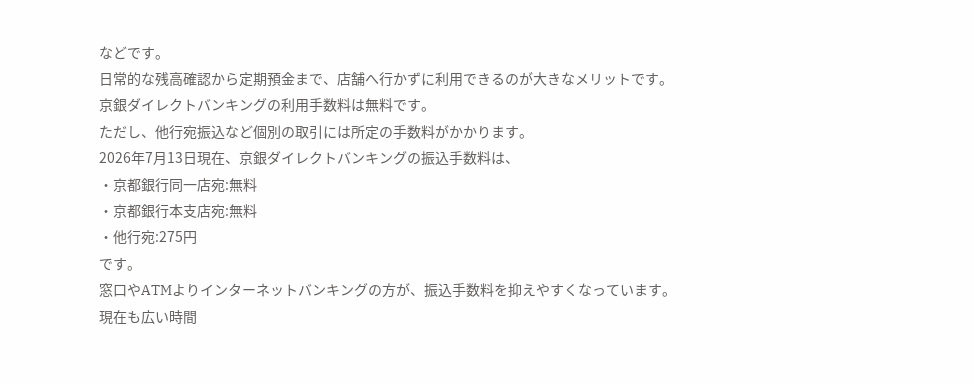などです。
日常的な残高確認から定期預金まで、店舗へ行かずに利用できるのが大きなメリットです。
京銀ダイレクトバンキングの利用手数料は無料です。
ただし、他行宛振込など個別の取引には所定の手数料がかかります。
2026年7月13日現在、京銀ダイレクトバンキングの振込手数料は、
・京都銀行同一店宛:無料
・京都銀行本支店宛:無料
・他行宛:275円
です。
窓口やATMよりインターネットバンキングの方が、振込手数料を抑えやすくなっています。
現在も広い時間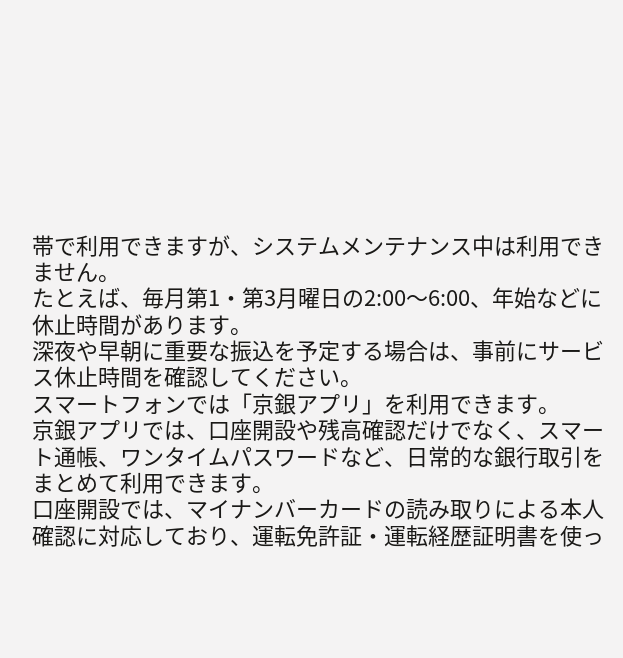帯で利用できますが、システムメンテナンス中は利用できません。
たとえば、毎月第1・第3月曜日の2:00〜6:00、年始などに休止時間があります。
深夜や早朝に重要な振込を予定する場合は、事前にサービス休止時間を確認してください。
スマートフォンでは「京銀アプリ」を利用できます。
京銀アプリでは、口座開設や残高確認だけでなく、スマート通帳、ワンタイムパスワードなど、日常的な銀行取引をまとめて利用できます。
口座開設では、マイナンバーカードの読み取りによる本人確認に対応しており、運転免許証・運転経歴証明書を使っ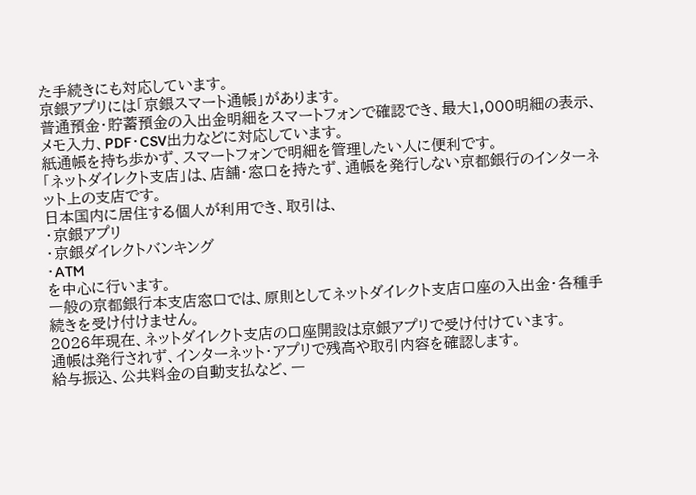た手続きにも対応しています。
京銀アプリには「京銀スマート通帳」があります。
普通預金・貯蓄預金の入出金明細をスマートフォンで確認でき、最大1,000明細の表示、メモ入力、PDF・CSV出力などに対応しています。
紙通帳を持ち歩かず、スマートフォンで明細を管理したい人に便利です。
「ネットダイレクト支店」は、店舗・窓口を持たず、通帳を発行しない京都銀行のインターネット上の支店です。
日本国内に居住する個人が利用でき、取引は、
・京銀アプリ
・京銀ダイレクトバンキング
・ATM
を中心に行います。
一般の京都銀行本支店窓口では、原則としてネットダイレクト支店口座の入出金・各種手続きを受け付けません。
2026年現在、ネットダイレクト支店の口座開設は京銀アプリで受け付けています。
通帳は発行されず、インターネット・アプリで残高や取引内容を確認します。
給与振込、公共料金の自動支払など、一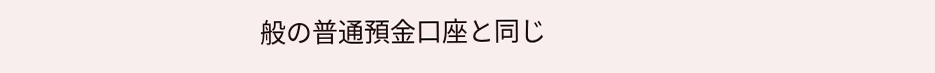般の普通預金口座と同じ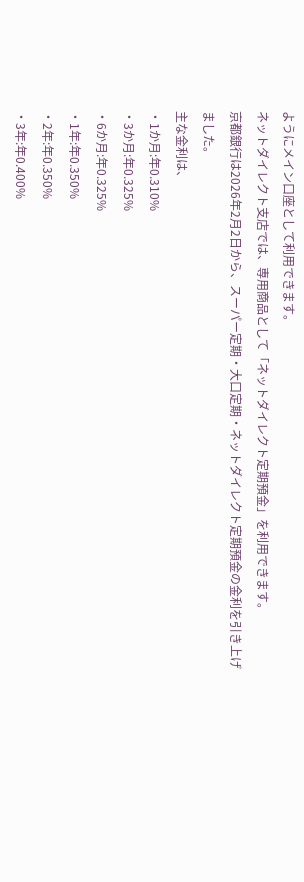ようにメイン口座として利用できます。
ネットダイレクト支店では、専用商品として「ネットダイレクト定期預金」を利用できます。
京都銀行は2026年2月2日から、スーパー定期・大口定期・ネットダイレクト定期預金の金利を引き上げました。
主な金利は、
・1か月:年0.310%
・3か月:年0.325%
・6か月:年0.325%
・1年:年0.350%
・2年:年0.350%
・3年:年0.400%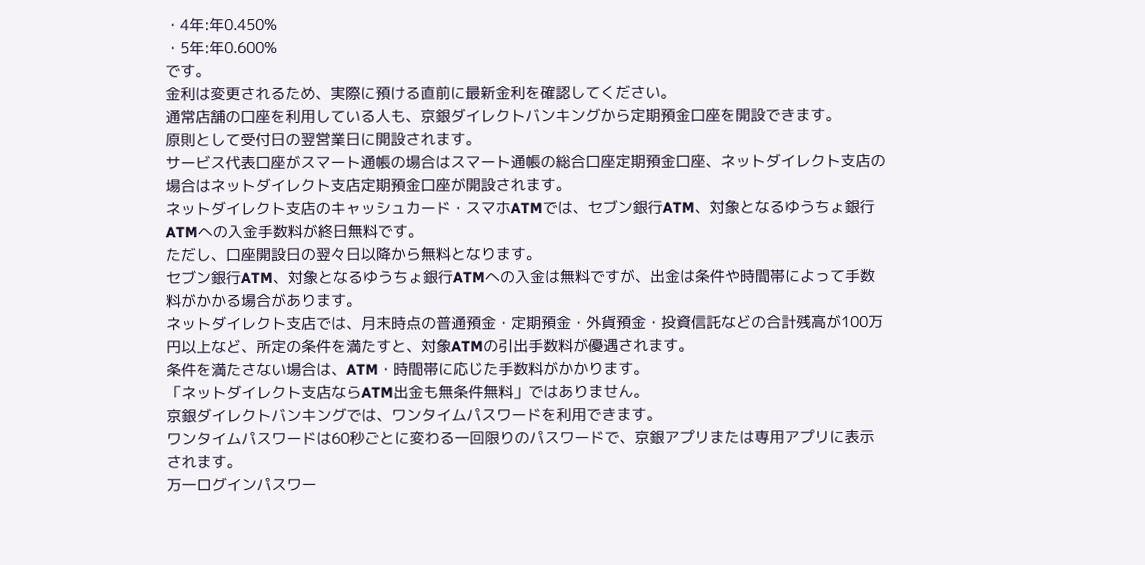・4年:年0.450%
・5年:年0.600%
です。
金利は変更されるため、実際に預ける直前に最新金利を確認してください。
通常店舗の口座を利用している人も、京銀ダイレクトバンキングから定期預金口座を開設できます。
原則として受付日の翌営業日に開設されます。
サービス代表口座がスマート通帳の場合はスマート通帳の総合口座定期預金口座、ネットダイレクト支店の場合はネットダイレクト支店定期預金口座が開設されます。
ネットダイレクト支店のキャッシュカード・スマホATMでは、セブン銀行ATM、対象となるゆうちょ銀行ATMへの入金手数料が終日無料です。
ただし、口座開設日の翌々日以降から無料となります。
セブン銀行ATM、対象となるゆうちょ銀行ATMへの入金は無料ですが、出金は条件や時間帯によって手数料がかかる場合があります。
ネットダイレクト支店では、月末時点の普通預金・定期預金・外貨預金・投資信託などの合計残高が100万円以上など、所定の条件を満たすと、対象ATMの引出手数料が優遇されます。
条件を満たさない場合は、ATM・時間帯に応じた手数料がかかります。
「ネットダイレクト支店ならATM出金も無条件無料」ではありません。
京銀ダイレクトバンキングでは、ワンタイムパスワードを利用できます。
ワンタイムパスワードは60秒ごとに変わる一回限りのパスワードで、京銀アプリまたは専用アプリに表示されます。
万一ログインパスワー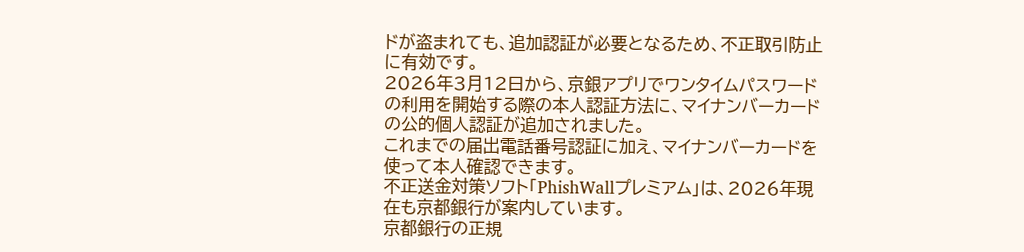ドが盗まれても、追加認証が必要となるため、不正取引防止に有効です。
2026年3月12日から、京銀アプリでワンタイムパスワードの利用を開始する際の本人認証方法に、マイナンバーカードの公的個人認証が追加されました。
これまでの届出電話番号認証に加え、マイナンバーカードを使って本人確認できます。
不正送金対策ソフト「PhishWallプレミアム」は、2026年現在も京都銀行が案内しています。
京都銀行の正規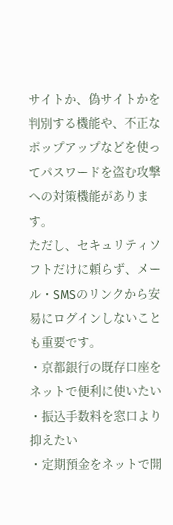サイトか、偽サイトかを判別する機能や、不正なポップアップなどを使ってパスワードを盗む攻撃への対策機能があります。
ただし、セキュリティソフトだけに頼らず、メール・SMSのリンクから安易にログインしないことも重要です。
・京都銀行の既存口座をネットで便利に使いたい
・振込手数料を窓口より抑えたい
・定期預金をネットで開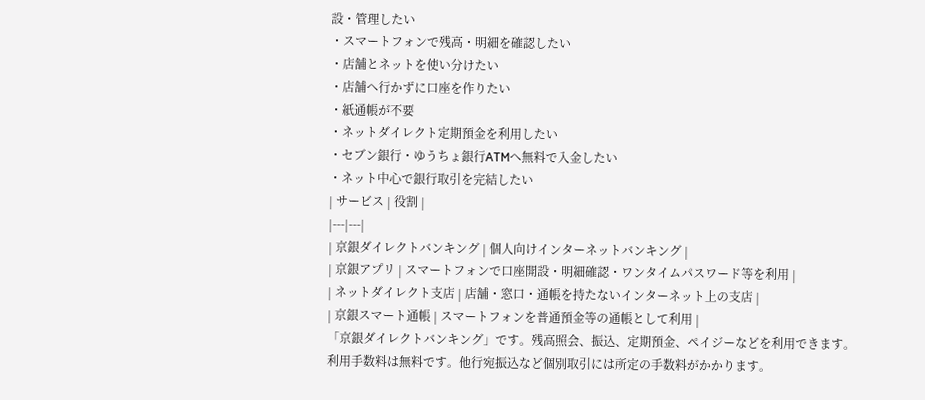設・管理したい
・スマートフォンで残高・明細を確認したい
・店舗とネットを使い分けたい
・店舗へ行かずに口座を作りたい
・紙通帳が不要
・ネットダイレクト定期預金を利用したい
・セブン銀行・ゆうちょ銀行ATMへ無料で入金したい
・ネット中心で銀行取引を完結したい
| サービス | 役割 |
|---|---|
| 京銀ダイレクトバンキング | 個人向けインターネットバンキング |
| 京銀アプリ | スマートフォンで口座開設・明細確認・ワンタイムパスワード等を利用 |
| ネットダイレクト支店 | 店舗・窓口・通帳を持たないインターネット上の支店 |
| 京銀スマート通帳 | スマートフォンを普通預金等の通帳として利用 |
「京銀ダイレクトバンキング」です。残高照会、振込、定期預金、ペイジーなどを利用できます。
利用手数料は無料です。他行宛振込など個別取引には所定の手数料がかかります。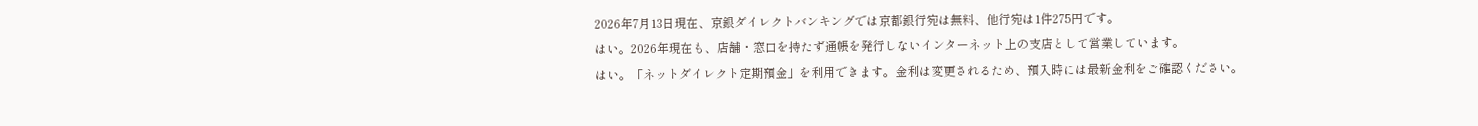2026年7月13日現在、京銀ダイレクトバンキングでは京都銀行宛は無料、他行宛は1件275円です。
はい。2026年現在も、店舗・窓口を持たず通帳を発行しないインターネット上の支店として営業しています。
はい。「ネットダイレクト定期預金」を利用できます。金利は変更されるため、預入時には最新金利をご確認ください。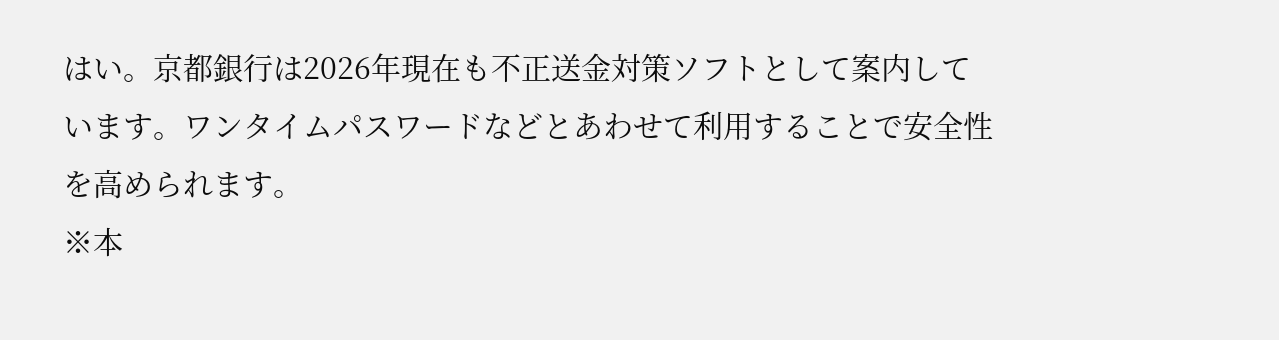はい。京都銀行は2026年現在も不正送金対策ソフトとして案内しています。ワンタイムパスワードなどとあわせて利用することで安全性を高められます。
※本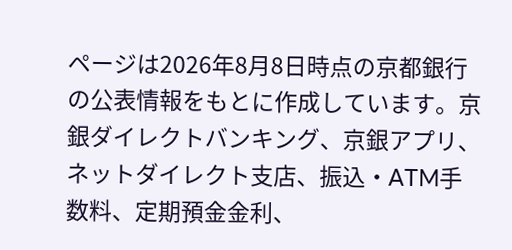ページは2026年8月8日時点の京都銀行の公表情報をもとに作成しています。京銀ダイレクトバンキング、京銀アプリ、ネットダイレクト支店、振込・ATM手数料、定期預金金利、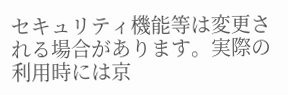セキュリティ機能等は変更される場合があります。実際の利用時には京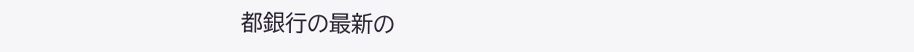都銀行の最新の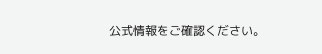公式情報をご確認ください。